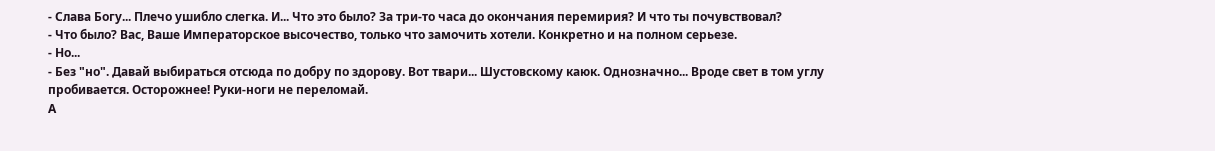- Слава Богу... Плечо ушибло слегка. И... Что это было? За три-то часа до окончания перемирия? И что ты почувствовал?
- Что было? Вас, Ваше Императорское высочество, только что замочить хотели. Конкретно и на полном серьезе.
- Но...
- Без "но". Давай выбираться отсюда по добру по здорову. Вот твари... Шустовскому каюк. Однозначно... Вроде свет в том углу пробивается. Осторожнее! Руки-ноги не переломай.
А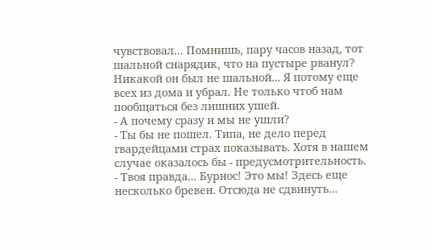чувствовал... Помнишь, пару часов назад, тот шальной снарядик, что на пустыре рванул? Никакой он был не шальной... Я потому еще всех из дома и убрал. Не только чтоб нам пообщаться без лишних ушей.
- А почему сразу и мы не ушли?
- Ты бы не пошел. Типа, не дело перед гвардейцами страх показывать. Хотя в нашем случае оказалось бы - предусмотрительность.
- Твоя правда... Бурнос! Это мы! Здесь еще несколько бревен. Отсюда не сдвинуть...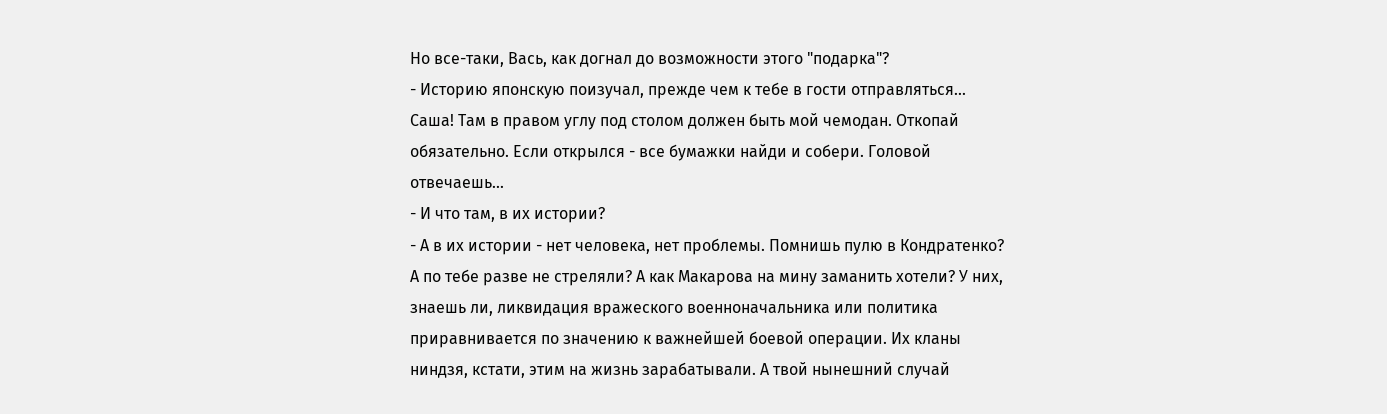Но все-таки, Вась, как догнал до возможности этого "подарка"?
- Историю японскую поизучал, прежде чем к тебе в гости отправляться...
Саша! Там в правом углу под столом должен быть мой чемодан. Откопай обязательно. Если открылся - все бумажки найди и собери. Головой отвечаешь...
- И что там, в их истории?
- А в их истории - нет человека, нет проблемы. Помнишь пулю в Кондратенко? А по тебе разве не стреляли? А как Макарова на мину заманить хотели? У них, знаешь ли, ликвидация вражеского военноначальника или политика приравнивается по значению к важнейшей боевой операции. Их кланы ниндзя, кстати, этим на жизнь зарабатывали. А твой нынешний случай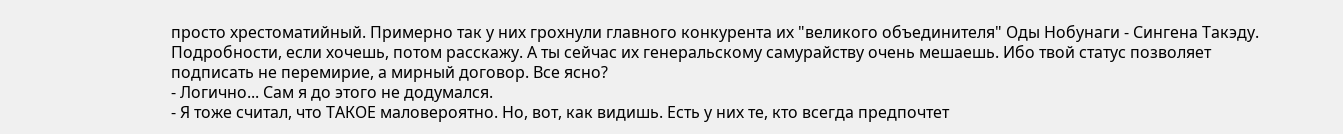просто хрестоматийный. Примерно так у них грохнули главного конкурента их "великого объединителя" Оды Нобунаги - Сингена Такэду. Подробности, если хочешь, потом расскажу. А ты сейчас их генеральскому самурайству очень мешаешь. Ибо твой статус позволяет подписать не перемирие, а мирный договор. Все ясно?
- Логично... Сам я до этого не додумался.
- Я тоже считал, что ТАКОЕ маловероятно. Но, вот, как видишь. Есть у них те, кто всегда предпочтет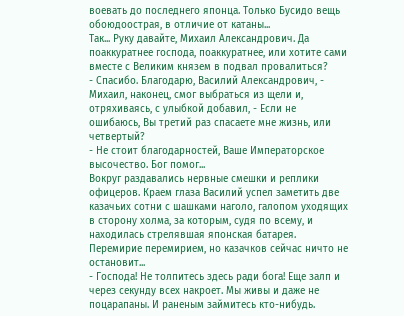воевать до последнего японца. Только Бусидо вещь обоюдоострая, в отличие от катаны...
Так... Руку давайте, Михаил Александрович. Да поаккуратнее господа, поаккуратнее, или хотите сами вместе с Великим князем в подвал провалиться?
- Спасибо. Благодарю, Василий Александрович, - Михаил, наконец, смог выбраться из щели и, отряхиваясь, с улыбкой добавил, - Если не ошибаюсь, Вы третий раз спасаете мне жизнь, или четвертый?
- Не стоит благодарностей, Ваше Императорское высочество. Бог помог...
Вокруг раздавались нервные смешки и реплики офицеров. Краем глаза Василий успел заметить две казачьих сотни с шашками наголо, галопом уходящих в сторону холма, за которым, судя по всему, и находилась стрелявшая японская батарея. Перемирие перемирием, но казачков сейчас ничто не остановит...
- Господа! Не толпитесь здесь ради бога! Еще залп и через секунду всех накроет. Мы живы и даже не поцарапаны. И раненым займитесь кто-нибудь.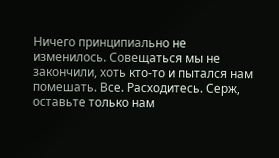Ничего принципиально не изменилось. Совещаться мы не закончили, хоть кто-то и пытался нам помешать. Все. Расходитесь. Серж, оставьте только нам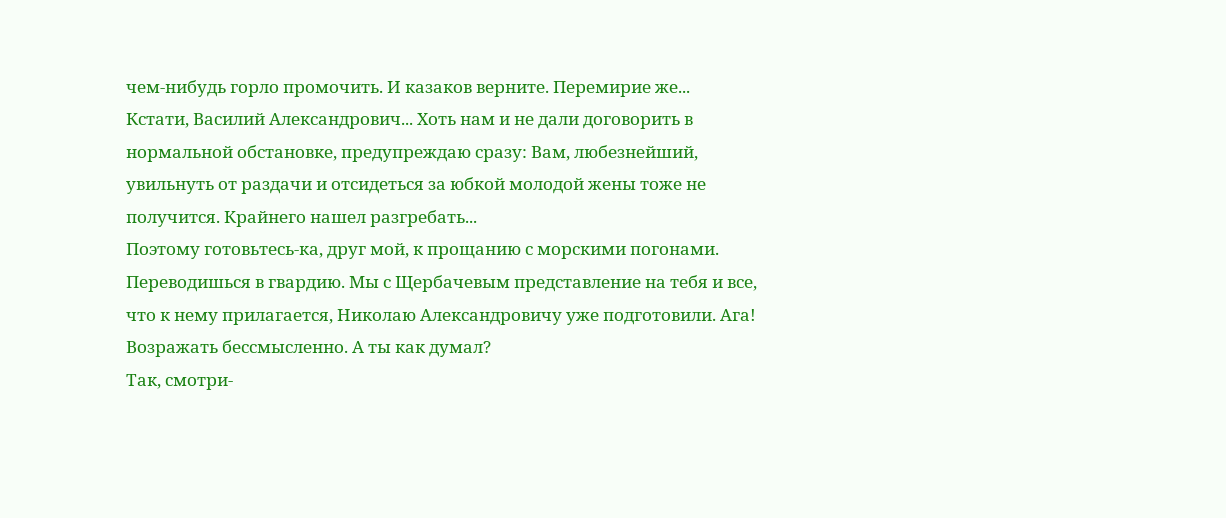чем-нибудь горло промочить. И казаков верните. Перемирие же...
Кстати, Василий Александрович... Хоть нам и не дали договорить в нормальной обстановке, предупреждаю сразу: Вам, любезнейший, увильнуть от раздачи и отсидеться за юбкой молодой жены тоже не получится. Крайнего нашел разгребать...
Поэтому готовьтесь-ка, друг мой, к прощанию с морскими погонами. Переводишься в гвардию. Мы с Щербачевым представление на тебя и все, что к нему прилагается, Николаю Александровичу уже подготовили. Ага! Возражать бессмысленно. А ты как думал?
Так, смотри-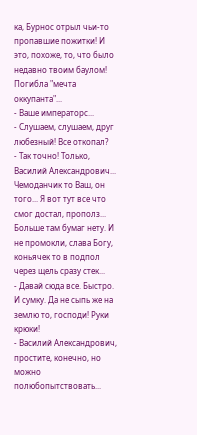ка, Бурнос отрыл чьи-то пропавшие пожитки! И это, похоже, то, что было недавно твоим баулом! Погибла "мечта оккупанта"...
- Ваше императорс...
- Слушаем, слушаем, друг любезный! Все откопал?
- Так точно! Только, Василий Александрович... Чемоданчик то Ваш, он того... Я вот тут все что смог достал, прополз... Больше там бумаг нету. И не промокли, слава Богу, коньячек то в подпол через щель сразу стек...
- Давай сюда все. Быстро. И сумку. Да не сыпь же на землю то, господи! Руки крюки!
- Василий Александрович, простите, конечно, но можно полюбопытствовать...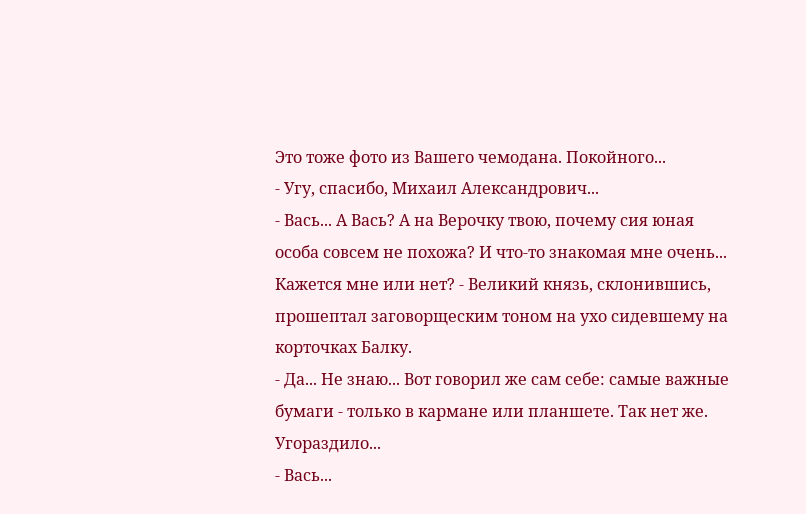Это тоже фото из Вашего чемодана. Покойного...
- Угу, спасибо, Михаил Александрович...
- Вась... А Вась? А на Верочку твою, почему сия юная особа совсем не похожа? И что-то знакомая мне очень... Кажется мне или нет? - Великий князь, склонившись, прошептал заговорщеским тоном на ухо сидевшему на корточках Балку.
- Да... Не знаю... Вот говорил же сам себе: самые важные бумаги - только в кармане или планшете. Так нет же. Угораздило...
- Вась...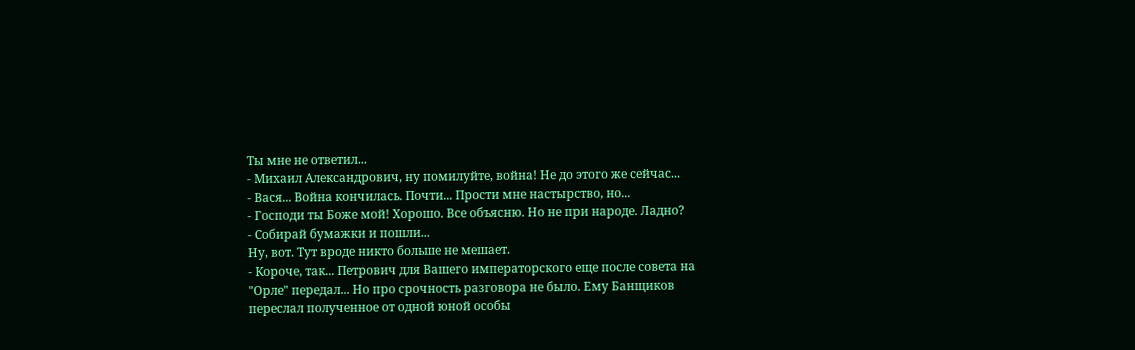Ты мне не ответил...
- Михаил Александрович, ну помилуйте, война! Не до этого же сейчас...
- Вася... Война кончилась. Почти... Прости мне настырство, но...
- Господи ты Боже мой! Хорошо. Все объясню. Но не при народе. Ладно?
- Собирай бумажки и пошли...
Ну, вот. Тут вроде никто больше не мешает.
- Короче, так... Петрович для Вашего императорского еще после совета на "Орле" передал... Но про срочность разговора не было. Ему Банщиков переслал полученное от одной юной особы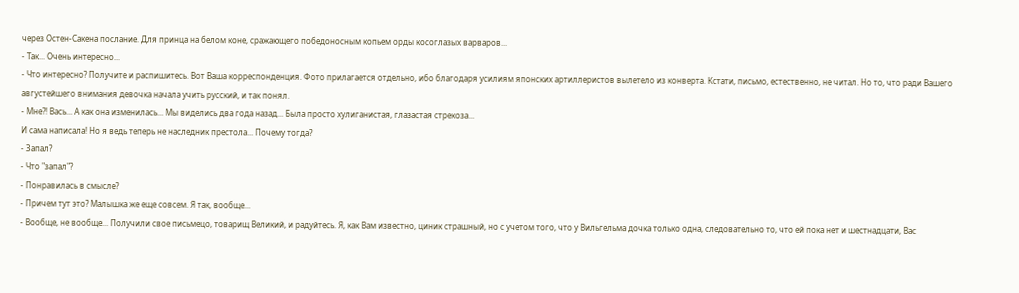через Остен-Сакена послание. Для принца на белом коне, сражающего победоносным копьем орды косоглазых варваров...
- Так... Очень интересно...
- Что интересно? Получите и распишитесь. Вот Ваша корреспонденция. Фото прилагается отдельно, ибо благодаря усилиям японских артиллеристов вылетело из конверта. Кстати, письмо, естественно, не читал. Но то, что ради Вашего августейшего внимания девочка начала учить русский, и так понял.
- Мне?! Вась... А как она изменилась... Мы виделись два года назад... Была просто хулиганистая, глазастая стрекоза...
И сама написала! Но я ведь теперь не наследник престола... Почему тогда?
- Запал?
- Что "запал"?
- Понравилась в смысле?
- Причем тут это? Малышка же еще совсем. Я так, вообще...
- Вообще, не вообще... Получили свое письмецо, товарищ Великий, и радуйтесь. Я, как Вам известно, циник страшный, но с учетом того, что у Вильгельма дочка только одна, следовательно то, что ей пока нет и шестнадцати, Вас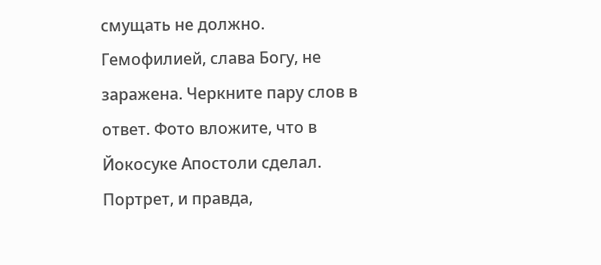смущать не должно. Гемофилией, слава Богу, не заражена. Черкните пару слов в ответ. Фото вложите, что в Йокосуке Апостоли сделал. Портрет, и правда,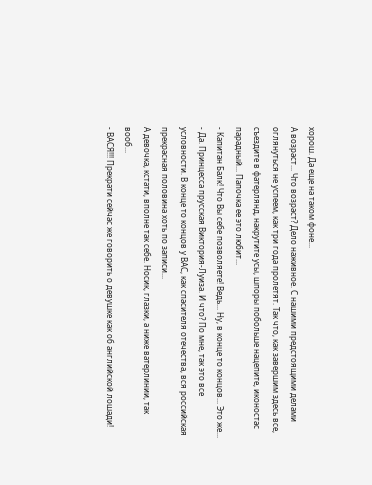хорош. Да еще на таком фоне...
А возраст... Что возраст? Дело наживное. С нашими предстоящими делами оглянуться не успеем, как три года пролетят. Так что, как завершим здесь все, съездите в фатерлянд, накрутите усы, шпоры побольше нацепите, иконостас парадный... Папочка ее это любит...
- Капитан Балк! Что Вы себе позволяете! Ведь... Ну, в конце то концов... Это же...
- Да. Принцесса прусская Виктория-Луиза. И что? По мне, так это все условности. В конце то концов у ВАС, как спасителя отечества, вся российская прекрасная половина хоть по записи...
А девочка, кстати, вполне так себе. Носик, глазки, а ниже ватерлинии, так вооб...
- ВАСЯ!!! Прекрати сейчас же говорить о девушке как об английской лошади!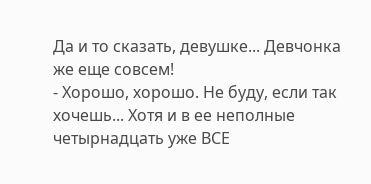Да и то сказать, девушке... Девчонка же еще совсем!
- Хорошо, хорошо. Не буду, если так хочешь... Хотя и в ее неполные четырнадцать уже ВСЕ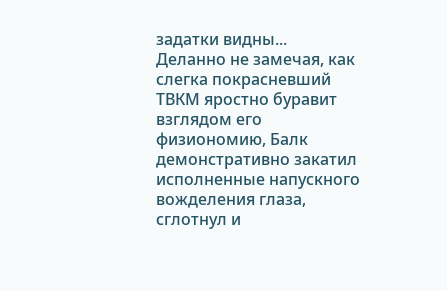задатки видны...
Деланно не замечая, как слегка покрасневший ТВКМ яростно буравит взглядом его физиономию, Балк демонстративно закатил исполненные напускного вожделения глаза, сглотнул и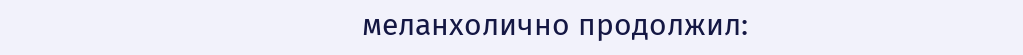меланхолично продолжил: